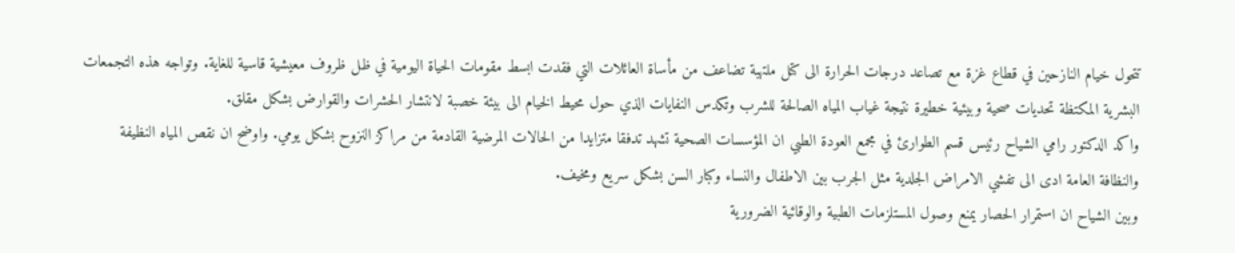تتحول خيام النازحين في قطاع غزة مع تصاعد درجات الحرارة الى كتل ملتهبة تضاعف من مأساة العائلات التي فقدت ابسط مقومات الحياة اليومية في ظل ظروف معيشية قاسية للغاية. وتواجه هذه التجمعات البشرية المكتظة تحديات صحية وبيئية خطيرة نتيجة غياب المياه الصالحة للشرب وتكدس النفايات الذي حول محيط الخيام الى بيئة خصبة لانتشار الحشرات والقوارض بشكل مقلق.
واكد الدكتور رامي الشياح رئيس قسم الطوارئ في مجمع العودة الطبي ان المؤسسات الصحية تشهد تدفقا متزايدا من الحالات المرضية القادمة من مراكز النزوح بشكل يومي. واوضح ان نقص المياه النظيفة والنظافة العامة ادى الى تفشي الامراض الجلدية مثل الجرب بين الاطفال والنساء وكبار السن بشكل سريع ومخيف.
وبين الشياح ان استمرار الحصار يمنع وصول المستلزمات الطبية والوقائية الضرورية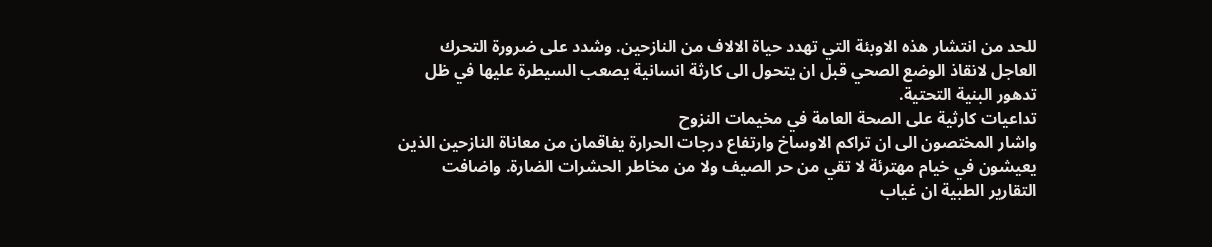للحد من انتشار هذه الاوبئة التي تهدد حياة الالاف من النازحين. وشدد على ضرورة التحرك العاجل لانقاذ الوضع الصحي قبل ان يتحول الى كارثة انسانية يصعب السيطرة عليها في ظل تدهور البنية التحتية.
تداعيات كارثية على الصحة العامة في مخيمات النزوح
واشار المختصون الى ان تراكم الاوساخ وارتفاع درجات الحرارة يفاقمان من معاناة النازحين الذين يعيشون في خيام مهترئة لا تقي من حر الصيف ولا من مخاطر الحشرات الضارة. واضافت التقارير الطبية ان غياب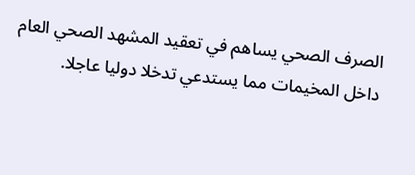الصرف الصحي يساهم في تعقيد المشهد الصحي العام داخل المخيمات مما يستدعي تدخلا دوليا عاجلا.